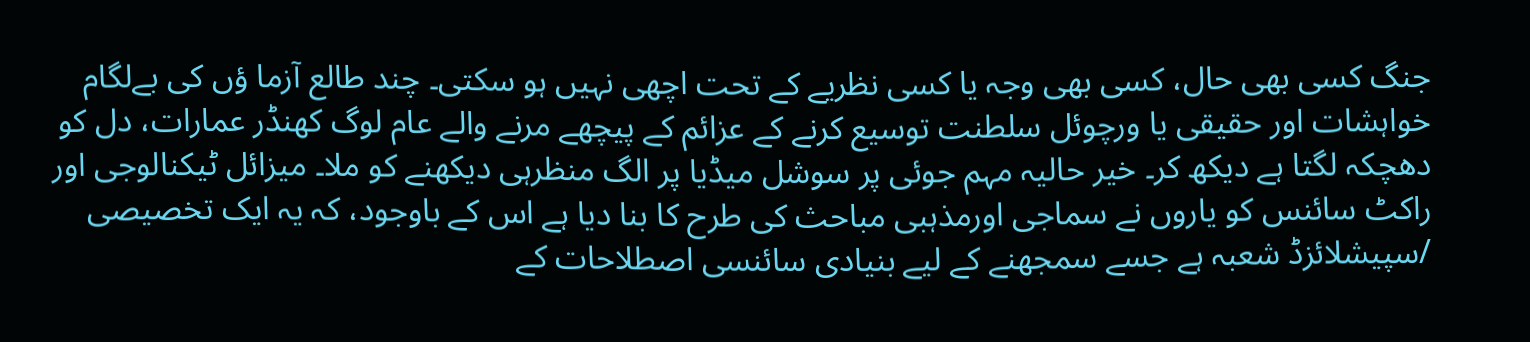جنگ کسی بھی حال، کسی بھی وجہ یا کسی نظریے کے تحت اچھی نہیں ہو سکتی۔ چند طالع آزما ؤں کی بےلگام خواہشات اور حقیقی یا ورچوئل سلطنت توسیع کرنے کے عزائم کے پیچھے مرنے والے عام لوگ کھنڈر عمارات، دل کو دھچکہ لگتا ہے دیکھ کر۔ خیر حالیہ مہم جوئی پر سوشل میڈیا پر الگ منظرہی دیکھنے کو ملا۔ میزائل ٹیکنالوجی اور راکٹ سائنس کو یاروں نے سماجی اورمذہبی مباحث کی طرح کا بنا دیا ہے اس کے باوجود، کہ یہ ایک تخصیصی /سپیشلائزڈ شعبہ ہے جسے سمجھنے کے لیے بنیادی سائنسی اصطلاحات کے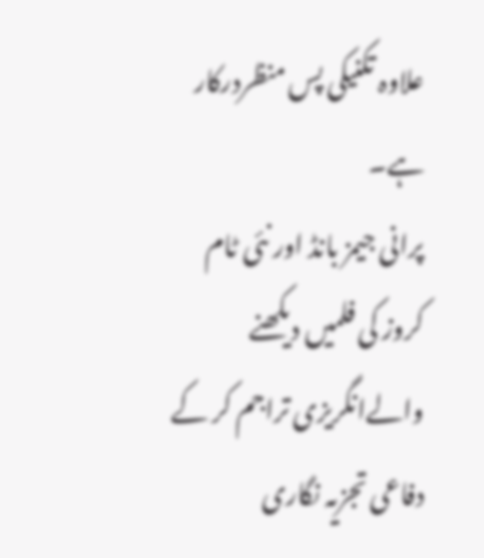علاوہ تکنیکی پس منظردرکار ہے۔
پرانی جیمز بانڈ اور نئی ٹام کروز کی فلمیں دیکھنے والےانگریزی تراجم کر کے دفاعی تجزیہ نگاری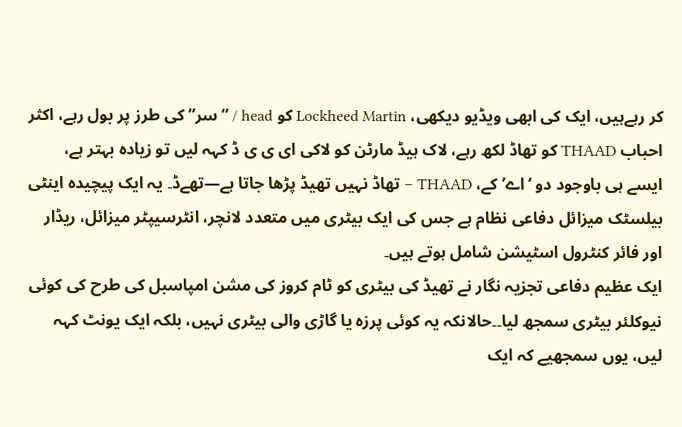کر رہےہیں، ایک کی ابھی ویڈیو دیکھی، Lockheed Martin کو head / “سر” کی طرز پر بول رہے، اکثر احباب THAAD کو تھاڈ لکھ رہے، لاک ہیڈ مارٹن کو لاکی ای ی ی ڈ کہہ لیں تو زیادہ بہتر ہے، ایسے ہی باوجود دو ‘اے’ کے، THAAD – تھاڈ نہیں تھیڈ پڑھا جاتا ہے—تھےڈ۔ یہ ایک پیچیدہ اینٹی بیلسٹک میزائل دفاعی نظام ہے جس کی ایک بیٹری میں متعدد لانچر، انٹرسیپٹر میزائل، ریڈار اور فائر کنٹرول اسٹیشن شامل ہوتے ہیں۔
ایک عظیم دفاعی تجزیہ نگار نے تھیڈ کی بیٹری کو ٹام کروز کی مشن امپاسبل کی طرح کی کوئی نیوکلئر بیٹری سمجھ لیا۔۔حالانکہ یہ کوئی پرزہ یا گاڑی والی بیٹری نہیں، بلکہ ایک یونٹ کہہ لیں، یوں سمجھیے کہ ایک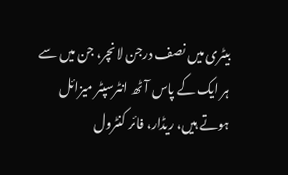بیٹری میں نصف درجن لانچر، جن میں سے ہر ایک کے پاس آٹھ انٹرسپٹر میزائل ہوتے ہیں، ریڈار، فائر کنٹرول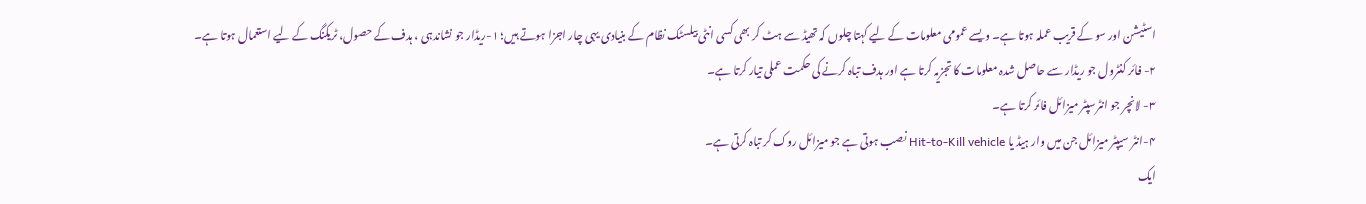اسٹیشن اور سو کے قریب عملہ ہوتا ہے۔ ویسے عمومی معلومات کے لیے کہتا چلوں کہ تھیڈ سے ہٹ کر بھی کسی انٹی بیلسٹک نظام کے بنیادی یہی چار اجزا ہوتے ہیں؛ ۱-ریڈار جو نشاندہی ، ہدف کے حصول، ٹریکنگ کے لیے استعمال ہوتا ہے۔
۲- فائر کنٹرول جو ریڈار سے حاصل شدہ معلومات کا تجزیہ کرتا ہے اور ہدف تباہ کرنے کی حکمت عملی تیار کرتا ہے۔
۳- لانچر جو انٹرسپٹر میزائل فائر کرتا ہے۔
۴-انٹر سیپٹر میزائل جن میں وار ہیڈ یا Hit-to-Kill vehicle نصب ہوتی ہے جو میزائل روک کر تباہ کرتی ہے۔
ایک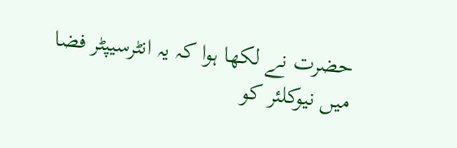حضرت نے لکھا ہوا کہ یہ انٹرسیپٹر فضا میں نیوکلئر کو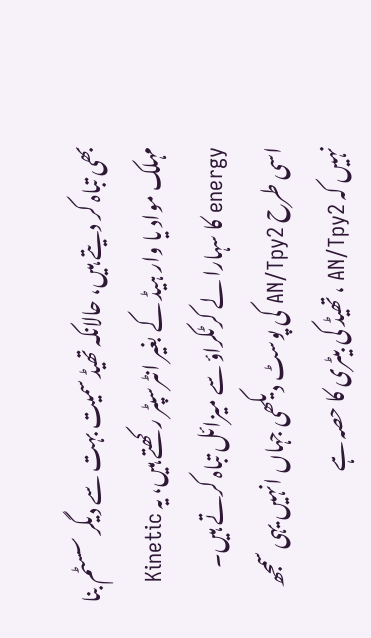بھی تباہ کر دیتے ہیں، حالانکہ تھیڈ سمیت بہت سے دیگر سسٹم بنا مہلک مواد یا وار ہیڈ کے بغیر انٹرسپٹر رکھتے ہیں، یہ Kinetic energy کا سہارا لے کرٹکراؤ سے میزائل تباہ کرتے ہیں۔
اسی طرح AN/Tpy2 کی پوسٹ دیکھی جہاں انہیں یہی سمجھ نہیں کہ AN/Tpy2 ، تھیڈ کی بیٹری کا حصہ ہے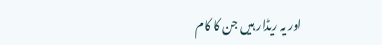اور یہ ریڈار ہیں جن کا کام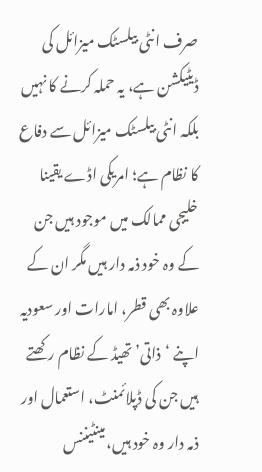صرف انٹی بیلسٹک میزائل کی ڈیٹیکشن ہے، یہ حملہ کرنے کا نہیں بلکہ انٹی بیلسٹک میزائل سے دفاع کا نظام ہے؛ امریکی اڈے یقینا خلیجی ممالک میں موجود ہیں جن کے وہ خود ذمہ دار ہیں مگر ان کے علاوہ بھی قطر، امارات اور سعودیہ اپنے ‘ذاتی’ تھیڈ کے نظام رکھتے ہیں جن کی ڈپلائمنٹ، استعمال اور ذمہ دار وہ خود ہیں، مینٹیننس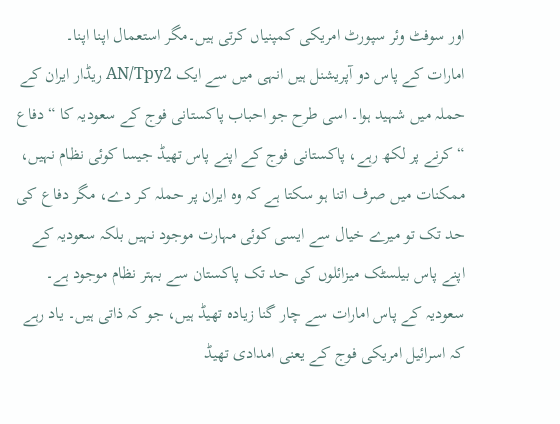اور سوفٹ وئر سپورٹ امریکی کمپنیاں کرتی ہیں۔مگر استعمال اپنا اپنا۔
امارات کے پاس دو آپریشنل ہیں انہی میں سے ایک AN/Tpy2 ریڈار ایران کے حملہ میں شہید ہوا۔ اسی طرح جو احباب پاکستانی فوج کے سعودیہ کا “دفاع “کرنے پر لکھ رہے، پاکستانی فوج کے اپنے پاس تھیڈ جیسا کوئی نظام نہیں، ممکنات میں صرف اتنا ہو سکتا ہے کہ وہ ایران پر حملہ کر دے، مگر دفاع کی حد تک تو میرے خیال سے ایسی کوئی مہارت موجود نہیں بلکہ سعودیہ کے اپنے پاس بیلسٹک میزائلوں کی حد تک پاکستان سے بہتر نظام موجود ہے۔ سعودیہ کے پاس امارات سے چار گنا زیادہ تھیڈ ہیں، جو کہ ذاتی ہیں۔ یاد رہے کہ اسرائیل امریکی فوج کے یعنی امدادی تھیڈ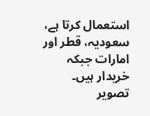استعمال کرتا ہے، سعودیہ، قطر اور امارات جبکہ خریدار ہیں۔
تصویر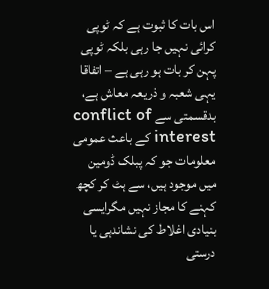اس بات کا ثبوت ہے کہ ٹوپی کرائی نہیں جا رہی بلکہ ٹوپی پہن کر بات ہو رہی ہے – اتفاقا یہی شعبہ و ذریعہ معاش ہے، بدقسمتی سے conflict of interest کے باعث عمومی معلومات جو کہ پبلک ڈومین میں موجود ہیں، سے ہٹ کر کچھ کہنے کا مجاز نہیں مگرایسی بنیادی اغلاط کی نشاندہی یا درستی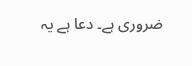ضروری ہے۔ دعا ہے یہ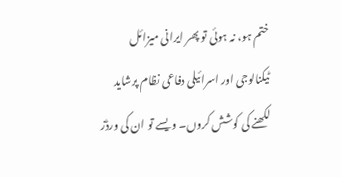ختم ہو، نہ ہوئی تو پھر ایرانی میزائل ٹیکنالوجی اور اسرائیلی دفاعی نظام پرشاید لکھنے کی کوشش کروں۔ ویسے تو ان کی ورڈز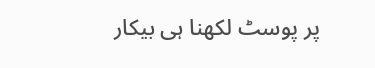پر پوسٹ لکھنا ہی بیکار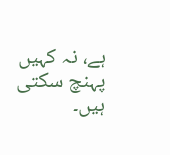ہے، نہ کہیں پہنچ سکتی ہیں۔